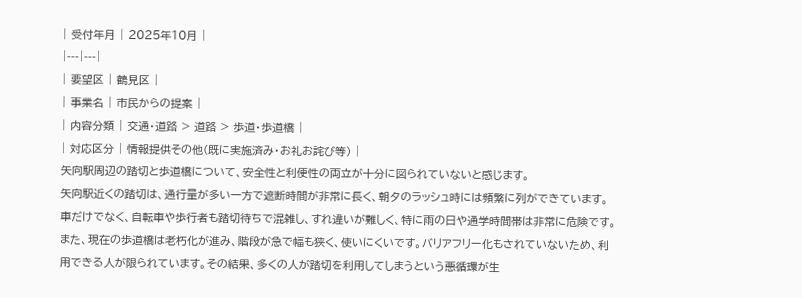| 受付年月 | 2025年10月 |
|---|---|
| 要望区 | 鶴見区 |
| 事業名 | 市民からの提案 |
| 内容分類 | 交通・道路 > 道路 > 歩道・歩道橋 |
| 対応区分 | 情報提供その他(既に実施済み・お礼お詫び等) |
矢向駅周辺の踏切と歩道橋について、安全性と利便性の両立が十分に図られていないと感じます。
矢向駅近くの踏切は、通行量が多い一方で遮断時間が非常に長く、朝夕のラッシュ時には頻繁に列ができています。車だけでなく、自転車や歩行者も踏切待ちで混雑し、すれ違いが難しく、特に雨の日や通学時間帯は非常に危険です。
また、現在の歩道橋は老朽化が進み、階段が急で幅も狭く、使いにくいです。バリアフリー化もされていないため、利用できる人が限られています。その結果、多くの人が踏切を利用してしまうという悪循環が生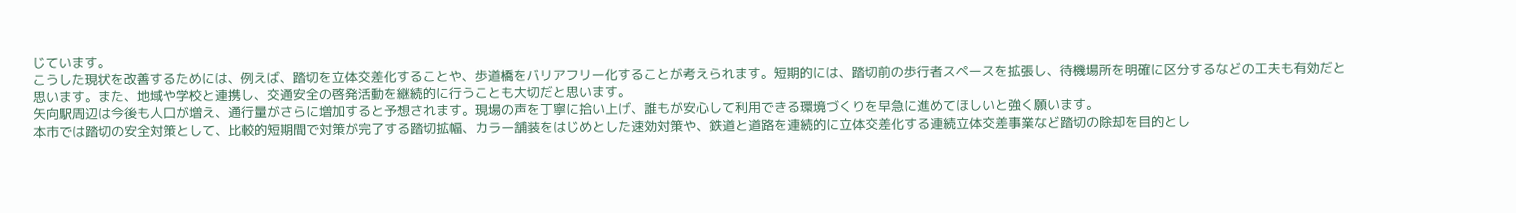じています。
こうした現状を改善するためには、例えば、踏切を立体交差化することや、歩道橋をバリアフリー化することが考えられます。短期的には、踏切前の歩行者スペースを拡張し、待機場所を明確に区分するなどの工夫も有効だと思います。また、地域や学校と連携し、交通安全の啓発活動を継続的に行うことも大切だと思います。
矢向駅周辺は今後も人口が増え、通行量がさらに増加すると予想されます。現場の声を丁寧に拾い上げ、誰もが安心して利用できる環境づくりを早急に進めてほしいと強く願います。
本市では踏切の安全対策として、比較的短期間で対策が完了する踏切拡幅、カラー舗装をはじめとした速効対策や、鉄道と道路を連続的に立体交差化する連続立体交差事業など踏切の除却を目的とし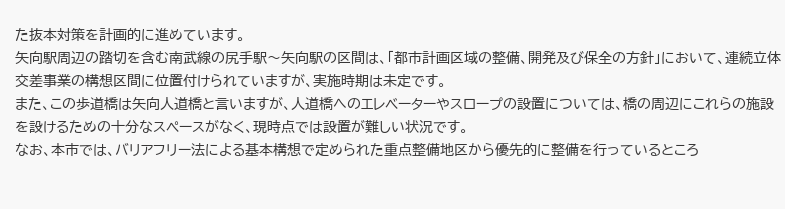た抜本対策を計画的に進めています。
矢向駅周辺の踏切を含む南武線の尻手駅〜矢向駅の区間は、「都市計画区域の整備、開発及び保全の方針」において、連続立体交差事業の構想区間に位置付けられていますが、実施時期は未定です。
また、この歩道橋は矢向人道橋と言いますが、人道橋へのエレベーターやスロープの設置については、橋の周辺にこれらの施設を設けるための十分なスペースがなく、現時点では設置が難しい状況です。
なお、本市では、バリアフリー法による基本構想で定められた重点整備地区から優先的に整備を行っているところ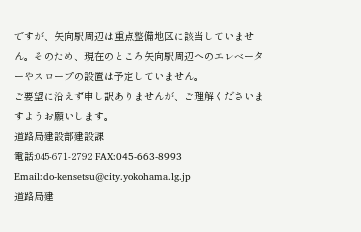ですが、矢向駅周辺は重点整備地区に該当していません。そのため、現在のところ矢向駅周辺へのエレベーターやスロープの設置は予定していません。
ご要望に沿えず申し訳ありませんが、ご理解くださいますようお願いします。
道路局建設部建設課
電話:045-671-2792 FAX:045-663-8993
Email:do-kensetsu@city.yokohama.lg.jp
道路局建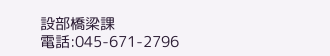設部橋梁課
電話:045-671-2796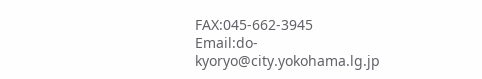FAX:045-662-3945
Email:do-kyoryo@city.yokohama.lg.jp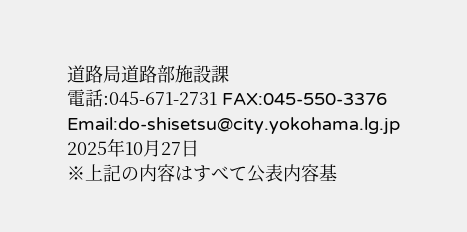道路局道路部施設課
電話:045-671-2731 FAX:045-550-3376
Email:do-shisetsu@city.yokohama.lg.jp
2025年10月27日
※上記の内容はすべて公表内容基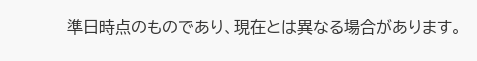準日時点のものであり、現在とは異なる場合があります。